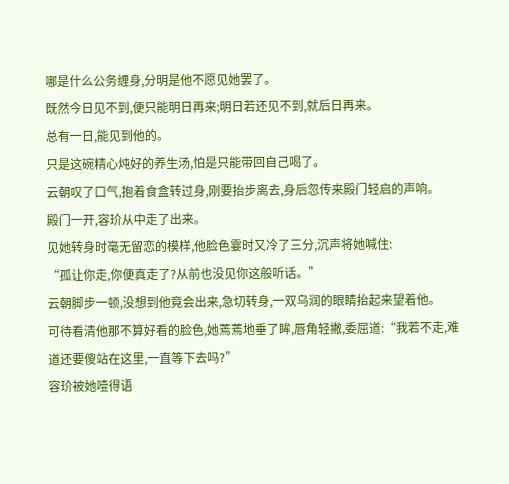哪是什么公务缠身,分明是他不愿见她罢了。
既然今日见不到,便只能明日再来;明日若还见不到,就后日再来。
总有一日,能见到他的。
只是这碗精心炖好的养生汤,怕是只能带回自己喝了。
云朝叹了口气,抱着食盒转过身,刚要抬步离去,身后忽传来殿门轻启的声响。
殿门一开,容玠从中走了出来。
见她转身时毫无留恋的模样,他脸色霎时又冷了三分,沉声将她喊住:
“孤让你走,你便真走了?从前也没见你这般听话。”
云朝脚步一顿,没想到他竟会出来,急切转身,一双乌润的眼睛抬起来望着他。
可待看清他那不算好看的脸色,她蔫蔫地垂了眸,唇角轻撇,委屈道:“我若不走,难道还要傻站在这里,一直等下去吗?”
容玠被她噎得语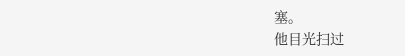塞。
他目光扫过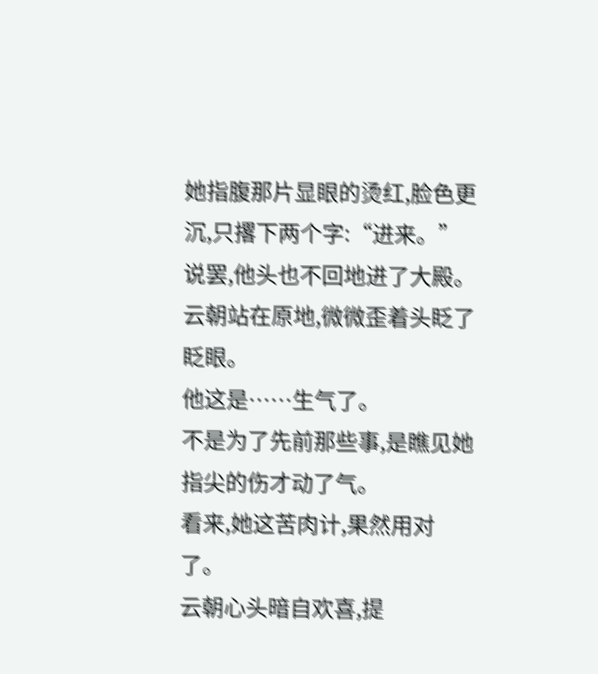她指腹那片显眼的烫红,脸色更沉,只撂下两个字:“进来。”
说罢,他头也不回地进了大殿。
云朝站在原地,微微歪着头眨了眨眼。
他这是……生气了。
不是为了先前那些事,是瞧见她指尖的伤才动了气。
看来,她这苦肉计,果然用对了。
云朝心头暗自欢喜,提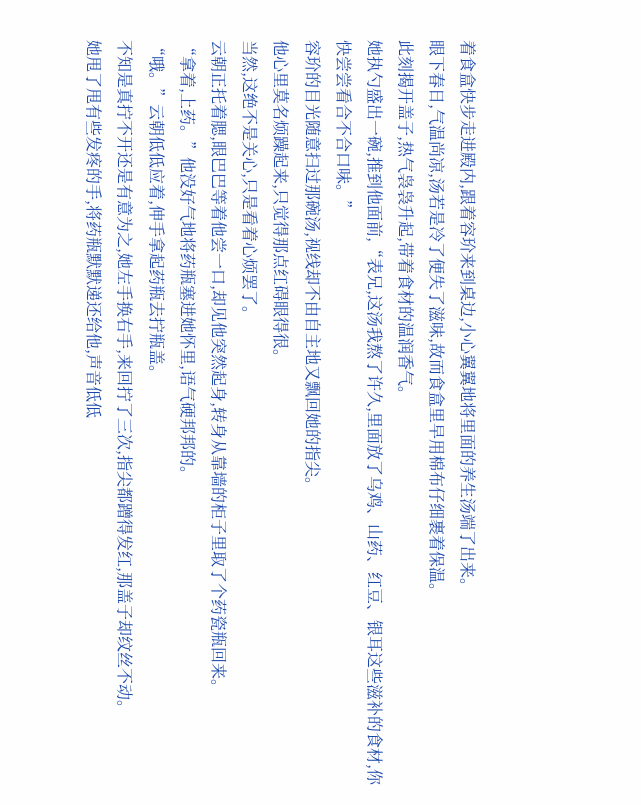着食盒快步走进殿内,跟着容玠来到桌边,小心翼翼地将里面的养生汤端了出来。
眼下春日,气温尚凉,汤若是冷了便失了滋味,故而食盒里早用棉布仔细裹着保温。
此刻揭开盖子,热气袅袅升起,带着食材的温润香气。
她执勺盛出一碗,推到他面前,“表兄,这汤我熬了许久,里面放了乌鸡、山药、红豆、银耳这些滋补的食材,你快尝尝看合不合口味。”
容玠的目光随意扫过那碗汤,视线却不由自主地又飘回她的指尖。
他心里莫名烦躁起来,只觉得那点红碍眼得很。
当然,这绝不是关心,只是看着心烦罢了。
云朝正托着腮,眼巴巴等着他尝一口,却见他突然起身,转身从靠墙的柜子里取了个药瓷瓶回来。
“拿着,上药。”他没好气地将药瓶塞进她怀里,语气硬邦邦的。
“哦。”云朝低低应着,伸手拿起药瓶去拧瓶盖。
不知是真拧不开还是有意为之,她左手换右手,来回拧了三次,指尖都蹭得发红,那盖子却纹丝不动。
她甩了甩有些发疼的手,将药瓶默默递还给他,声音低低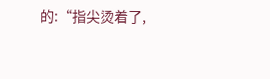的:“指尖烫着了,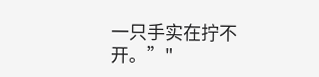一只手实在拧不开。”"